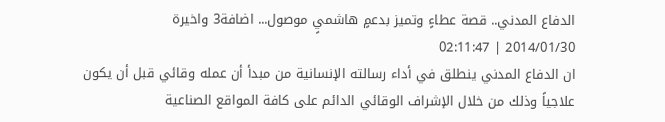الدفاع المدني.. قصة عطاءٍ وتميز بدعمٍ هاشميٍ موصول... اضافة3 واخيرة
2014/01/30 | 02:11:47
ان الدفاع المدني ينطلق في أداء رسالته الإنسانية من مبدأ أن عمله وقائي قبل أن يكون علاجياً وذلك من خلال الإشراف الوقائي الدائم على كافة المواقع الصناعية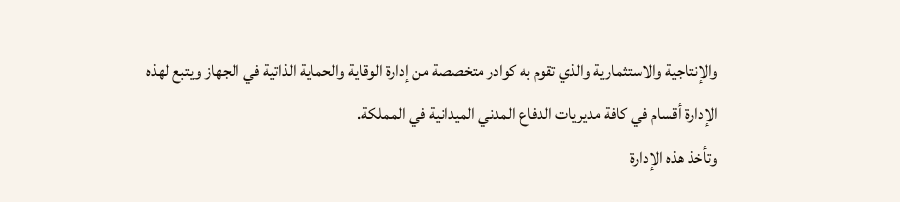والإنتاجية والاستثمارية والذي تقوم به كوادر متخصصة من إدارة الوقاية والحماية الذاتية في الجهاز ويتبع لهذه الإدارة أقسام في كافة مديريات الدفاع المدني الميدانية في المملكة.
وتأخذ هذه الإدارة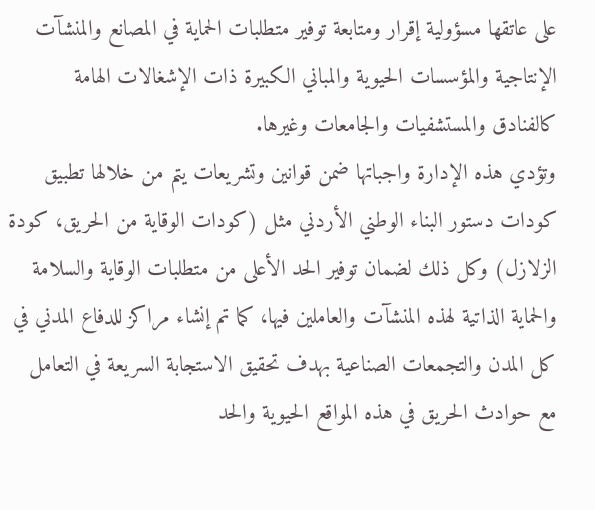على عاتقها مسؤولية إقرار ومتابعة توفير متطلبات الحماية في المصانع والمنشآت الإنتاجية والمؤسسات الحيوية والمباني الكبيرة ذات الإشغالات الهامة كالفنادق والمستشفيات والجامعات وغيرها.
وتؤدي هذه الإدارة واجباتها ضمن قوانين وتشريعات يتم من خلالها تطبيق كودات دستور البناء الوطني الأردني مثل (كودات الوقاية من الحريق، كودة الزلازل) وكل ذلك لضمان توفير الحد الأعلى من متطلبات الوقاية والسلامة والحماية الذاتية لهذه المنشآت والعاملين فيها، كما تم إنشاء مراكز للدفاع المدني في كل المدن والتجمعات الصناعية بهدف تحقيق الاستجابة السريعة في التعامل مع حوادث الحريق في هذه المواقع الحيوية والحد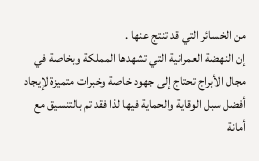من الخسائر التي قد تنتج عنها .
إن النهضة العمرانية التي تشهدها المملكة وبخاصة في مجال الأبراج تحتاج إلى جهود خاصة وخبرات متميزة لإيجاد أفضل سبل الوقاية والحماية فيها لذا فقد تم بالتنسيق مع أمانة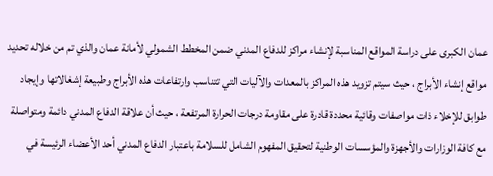عمان الكبرى على دراسة المواقع المناسبة لإنشاء مراكز للدفاع المدني ضمن المخطط الشمولي لأمانة عمان والذي تم من خلاله تحديد مواقع إنشاء الأبراج ، حيث سيتم تزويد هذه المراكز بالمعدات والآليات التي تتناسب وارتفاعات هذه الأبراج وطبيعة إشغالاتها وإيجاد طوابق للإخلاء ذات مواصفات وقائية محددة قادرة على مقاومة درجات الحرارة المرتفعة ، حيث أن علاقة الدفاع المدني دائمة ومتواصلة مع كافة الوزارات والأجهزة والمؤسسات الوطنية لتحقيق المفهوم الشامل للسلامة باعتبار الدفاع المدني أحد الأعضاء الرئيسة في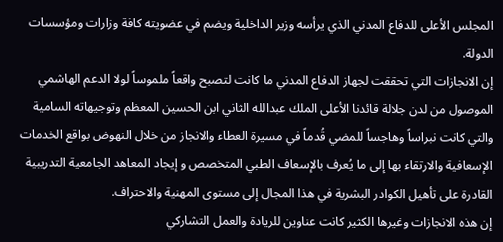المجلس الأعلى للدفاع المدني الذي يرأسه وزير الداخلية ويضم في عضويته كافة وزارات ومؤسسات الدولة.
إن الانجازات التي تحققت لجهاز الدفاع المدني ما كانت لتصبح واقعاً ملموساً لولا الدعم الهاشمي الموصول من لدن جلالة قائدنا الأعلى الملك عبدالله الثاني ابن الحسين المعظم وتوجيهاته السامية والتي كانت نبراساً وهاجساً للمضي قُدماً في مسيرة العطاء والانجاز من خلال النهوض بواقع الخدمات الإسعافية والارتقاء بها إلى ما يُعرف بالإسعاف الطبي المتخصص و إيجاد المعاهد الجامعية التدريبية القادرة على تأهيل الكوادر البشرية في هذا المجال إلى مستوى المهنية والاحتراف.
إن هذه الانجازات وغيرها الكثير كانت عناوين للريادة والعمل التشاركي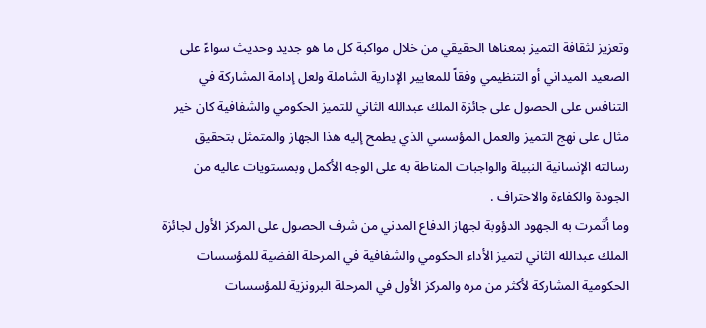وتعزيز لثقافة التميز بمعناها الحقيقي من خلال مواكبة كل ما هو جديد وحديث سواءً على الصعيد الميداني أو التنظيمي وفقاً للمعايير الإدارية الشاملة ولعل إدامة المشاركة في التنافس على الحصول على جائزة الملك عبدالله الثاني للتميز الحكومي والشفافية كان خير مثال على نهج التميز والعمل المؤسسي الذي يطمح إليه هذا الجهاز والمتمثل بتحقيق رسالته الإنسانية النبيلة والواجبات المناطة به على الوجه الأكمل وبمستويات عاليه من الجودة والكفاءة والاحتراف .
وما أثمرت به الجهود الدؤوبة لجهاز الدفاع المدني من شرف الحصول على المركز الأول لجائزة الملك عبدالله الثاني لتميز الأداء الحكومي والشفافية في المرحلة الفضية للمؤسسات الحكومية المشاركة لأكثر من مره والمركز الأول في المرحلة البرونزية للمؤسسات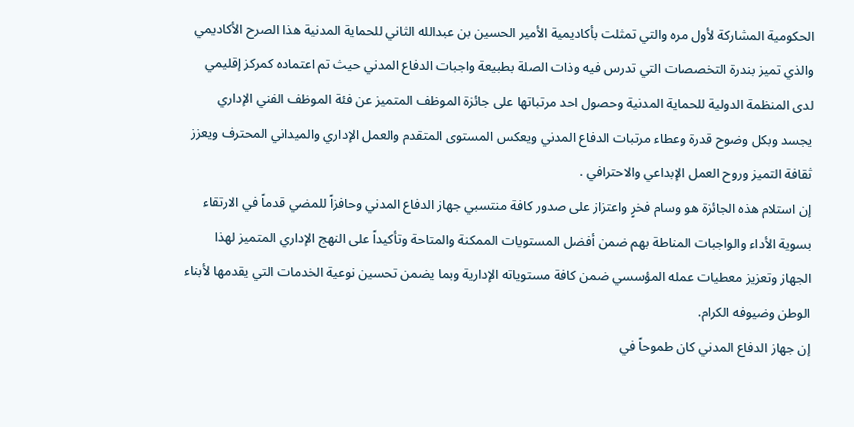الحكومية المشاركة لأول مره والتي تمثلت بأكاديمية الأمير الحسين بن عبدالله الثاني للحماية المدنية هذا الصرح الأكاديمي والذي تميز بندرة التخصصات التي تدرس فيه وذات الصلة بطبيعة واجبات الدفاع المدني حيث تم اعتماده كمركز إقليمي لدى المنظمة الدولية للحماية المدنية وحصول احد مرتباتها على جائزة الموظف المتميز عن فئة الموظف الفني الإداري يجسد وبكل وضوح قدرة وعطاء مرتبات الدفاع المدني ويعكس المستوى المتقدم والعمل الإداري والميداني المحترف ويعزز ثقافة التميز وروح العمل الإبداعي والاحترافي .
إن استلام هذه الجائزة هو وسام فخرٍ واعتزاز على صدور كافة منتسبي جهاز الدفاع المدني وحافزاً للمضي قدماً في الارتقاء بسوية الأداء والواجبات المناطة بهم ضمن أفضل المستويات الممكنة والمتاحة وتأكيداً على النهج الإداري المتميز لهذا الجهاز وتعزيز معطيات عمله المؤسسي ضمن كافة مستوياته الإدارية وبما يضمن تحسين نوعية الخدمات التي يقدمها لأبناء الوطن وضيوفه الكرام.
إن جهاز الدفاع المدني كان طموحاً في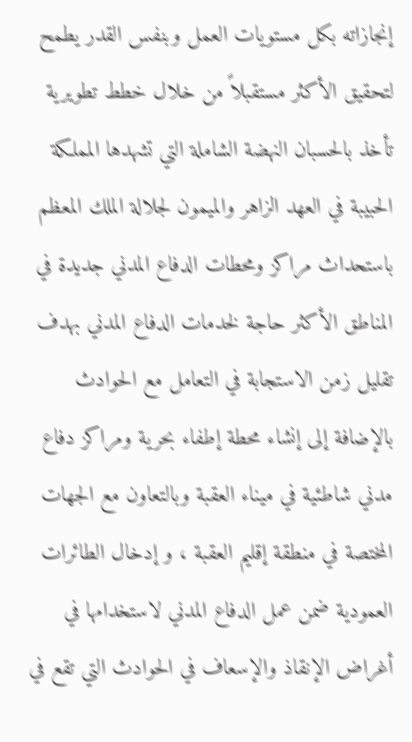إنجازاته بكل مستويات العمل وبنفس القدر يطمح لتحقيق الأكثر مستقبلاً من خلال خطط تطويرية تأخذ بالحسبان النهضة الشاملة التي تشهدها المملكة الحبيبة في العهد الزاهر والميمون لجلالة الملك المعظم باستحداث مراكز ومحطات الدفاع المدني جديدة في المناطق الأكثر حاجة لخدمات الدفاع المدني بهدف تقليل زمن الاستجابة في التعامل مع الحوادث بالإضافة إلى إنشاء محطة إطفاء بحرية ومراكز دفاع مدني شاطئية في ميناء العقبة وبالتعاون مع الجهات المختصة في منطقة إقليم العقبة ، و إدخال الطائرات العمودية ضمن عمل الدفاع المدني لاستخدامها في أغراض الإنقاذ والإسعاف في الحوادث التي تقع في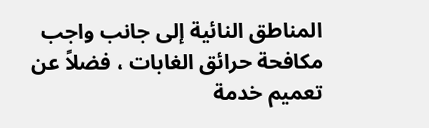المناطق النائية إلى جانب واجب مكافحة حرائق الغابات ، فضلاً عن تعميم خدمة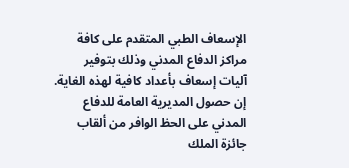الإسعاف الطبي المتقدم على كافة مراكز الدفاع المدني وذلك بتوفير آليات إسعاف بأعداد كافية لهذه الغاية.
إن حصول المديرية العامة للدفاع المدني على الحظ الوافر من ألقاب جائزة الملك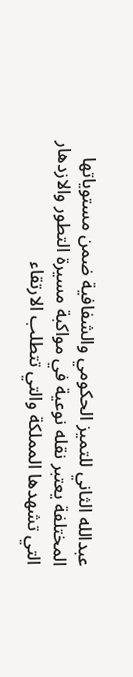عبدالله الثاني للتميز الحكومي والشفافية ضمن مستوياتها المختلفة يعتبر نقله نوعية في مواكبة مسيرة التطور والازدهار التي تشهدها المملكة والتي تتطلب الارتقاء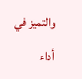والتميز في أداء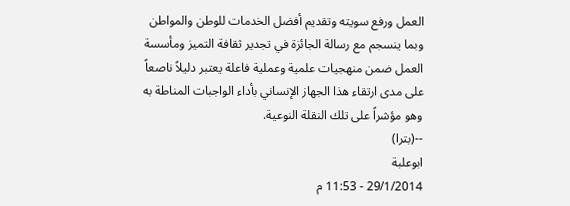العمل ورفع سويته وتقديم أفضل الخدمات للوطن والمواطن وبما ينسجم مع رسالة الجائزة في تجدير ثقافة التميز ومأسسة العمل ضمن منهجيات علمية وعملية فاعلة يعتبر دليلاً ناصعاً على مدى ارتقاء هذا الجهاز الإنساني بأداء الواجبات المناطة به وهو مؤشراً على تلك النقلة النوعية.
--(بترا)
ابوعلبة
29/1/2014 - 11:53 م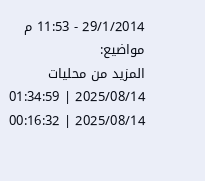29/1/2014 - 11:53 م
مواضيع:
المزيد من محليات
2025/08/14 | 01:34:59
2025/08/14 | 00:16:32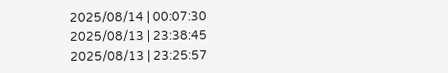2025/08/14 | 00:07:30
2025/08/13 | 23:38:45
2025/08/13 | 23:25:57